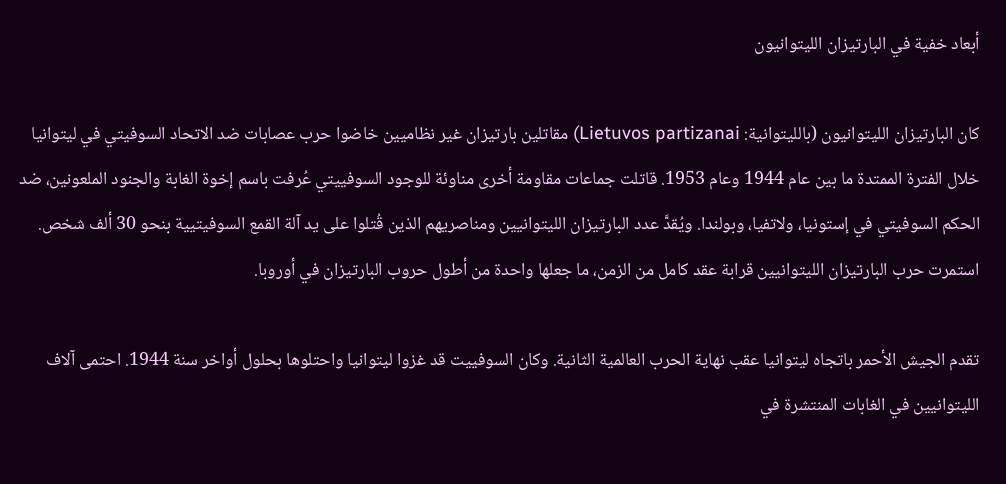أبعاد خفية في البارتيزان الليتوانيون

كان البارتيزان الليتوانيون (بالليتوانية: Lietuvos partizanai) مقاتلين بارتيزان غير نظاميين خاضوا حرب عصابات ضد الاتحاد السوفيتي في ليتوانيا خلال الفترة الممتدة ما بين عام 1944 وعام 1953. قاتلت جماعات مقاومة أخرى مناوئة للوجود السوفييتي عُرفت باسم إخوة الغابة والجنود الملعونين، ضد الحكم السوفيتي في إستونيا، ولاتفيا، وبولندا. ويُقدَّ عدد البارتيزان الليتوانيين ومناصريهم الذين قُتلوا على يد آلة القمع السوفيتيية بنحو 30 ألف شخص. استمرت حرب البارتيزان الليتوانيين قرابة عقد كامل من الزمن، ما جعلها واحدة من أطول حروب البارتيزان في أوروبا.

تقدم الجيش الأحمر باتجاه ليتوانيا عقب نهاية الحرب العالمية الثانية. وكان السوفييت قد غزوا ليتوانيا واحتلوها بحلول أواخر سنة 1944. احتمى آلاف الليتوانيين في الغابات المنتشرة في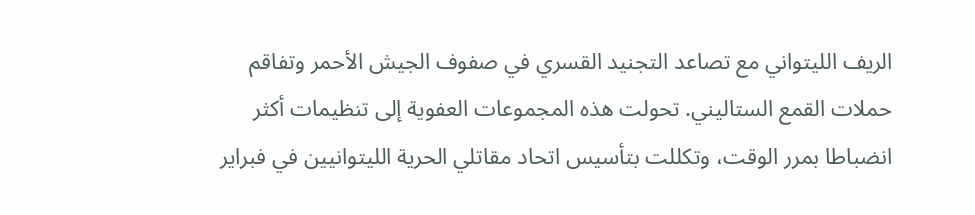الريف الليتواني مع تصاعد التجنيد القسري في صفوف الجيش الأحمر وتفاقم حملات القمع الستاليني. تحولت هذه المجموعات العفوية إلى تنظيمات أكثر انضباطا بمرر الوقت، وتكللت بتأسيس اتحاد مقاتلي الحرية الليتوانيين في فبراير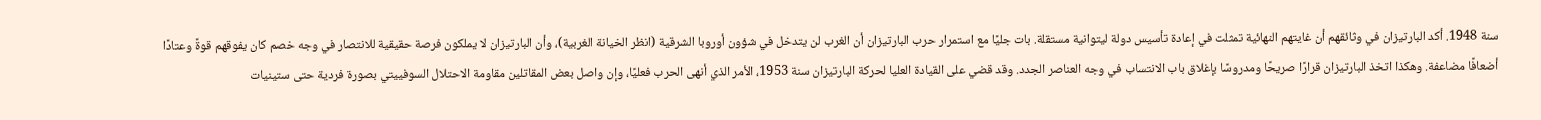سنة 1948. أكد البارتيزان في وثائقهم أن غايتهم النهائية تمثلت في إعادة تأسيس دولة ليتوانية مستقلة. بات جليًا مع استمرار حرب البارتيزان أن الغرب لن يتدخل في شؤون أوروبا الشرقية (انظر الخيانة الغربية)، وأن البارتيزان لا يملكون فرصة حقيقية للانتصار في وجه خصم كان يفوقهم قوةً وعتادًا أضعافًا مضاعفة. وهكذا اتخذ البارتيزان قرارًا صريحًا ومدروسًا بإغلاق باب الانتساب في وجه العناصر الجدد. وقد قضي على القيادة العليا لحركة البارتيزان سنة 1953، الأمر الذي أنهى الحرب فعليًا، وإن واصل بعض المقاتلين مقاومة الاحتلال السوفييتي بصورة فردية حتى ستينيات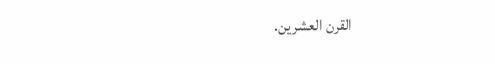القرن العشرين.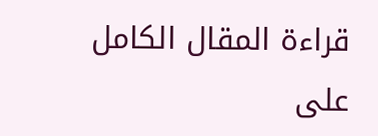قراءة المقال الكامل على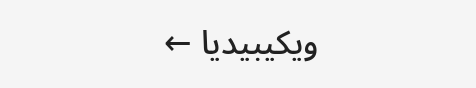ويكيبيديا ←